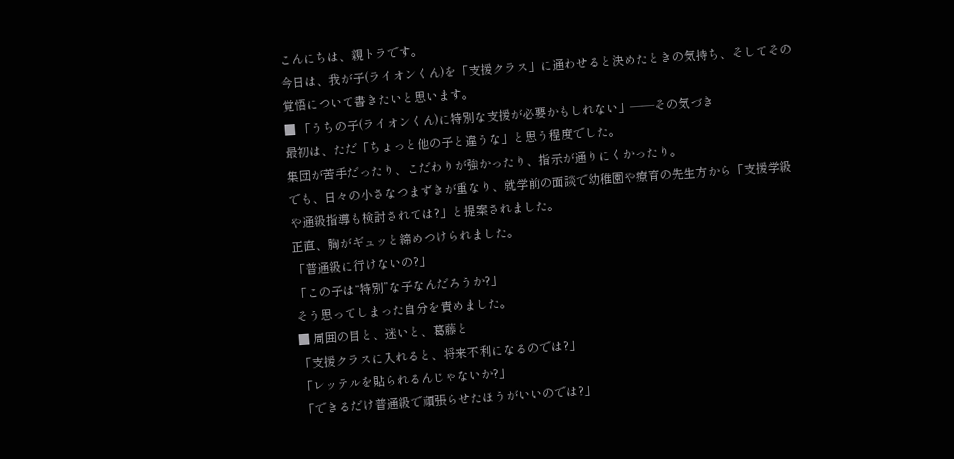こんにちは、親トラです。
今日は、我が子(ライオンくん)を「支援クラス」に通わせると決めたときの気持ち、そしてその覚悟について書きたいと思います。
■ 「うちの子(ライオンくん)に特別な支援が必要かもしれない」――その気づき
最初は、ただ「ちょっと他の子と違うな」と思う程度でした。
集団が苦手だったり、こだわりが強かったり、指示が通りにくかったり。
でも、日々の小さなつまずきが重なり、就学前の面談で幼稚園や療育の先生方から「支援学級や通級指導も検討されては?」と提案されました。
正直、胸がギュッと締めつけられました。
「普通級に行けないの?」
「この子は“特別”な子なんだろうか?」
そう思ってしまった自分を責めました。
■ 周囲の目と、迷いと、葛藤と
「支援クラスに入れると、将来不利になるのでは?」
「レッテルを貼られるんじゃないか?」
「できるだけ普通級で頑張らせたほうがいいのでは?」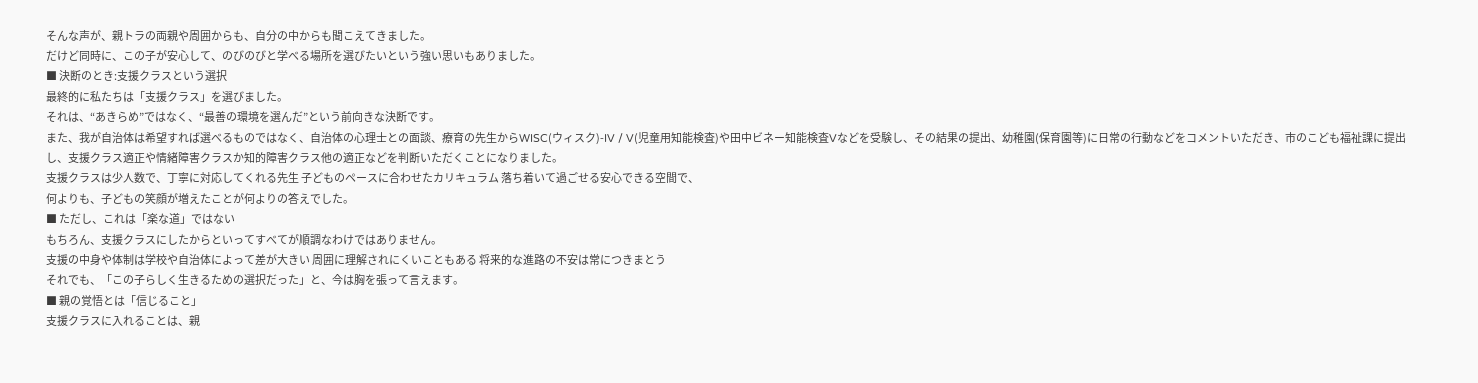そんな声が、親トラの両親や周囲からも、自分の中からも聞こえてきました。
だけど同時に、この子が安心して、のびのびと学べる場所を選びたいという強い思いもありました。
■ 決断のとき:支援クラスという選択
最終的に私たちは「支援クラス」を選びました。
それは、“あきらめ”ではなく、“最善の環境を選んだ”という前向きな決断です。
また、我が自治体は希望すれば選べるものではなく、自治体の心理士との面談、療育の先生からWISC(ウィスク)-IV / V(児童用知能検査)や田中ビネー知能検査Vなどを受験し、その結果の提出、幼稚園(保育園等)に日常の行動などをコメントいただき、市のこども福祉課に提出し、支援クラス適正や情緒障害クラスか知的障害クラス他の適正などを判断いただくことになりました。
支援クラスは少人数で、丁寧に対応してくれる先生 子どものペースに合わせたカリキュラム 落ち着いて過ごせる安心できる空間で、
何よりも、子どもの笑顔が増えたことが何よりの答えでした。
■ ただし、これは「楽な道」ではない
もちろん、支援クラスにしたからといってすべてが順調なわけではありません。
支援の中身や体制は学校や自治体によって差が大きい 周囲に理解されにくいこともある 将来的な進路の不安は常につきまとう
それでも、「この子らしく生きるための選択だった」と、今は胸を張って言えます。
■ 親の覚悟とは「信じること」
支援クラスに入れることは、親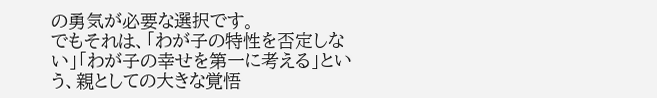の勇気が必要な選択です。
でもそれは、「わが子の特性を否定しない」「わが子の幸せを第一に考える」という、親としての大きな覚悟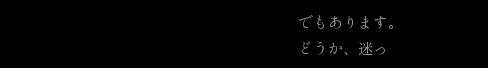でもあります。
どうか、迷っ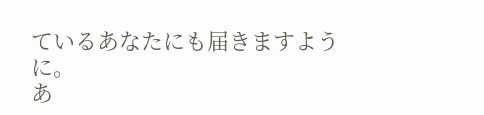ているあなたにも届きますように。
あ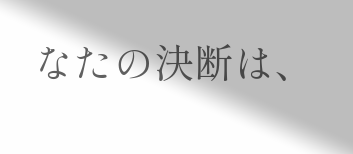なたの決断は、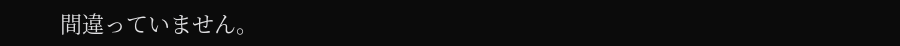間違っていません。